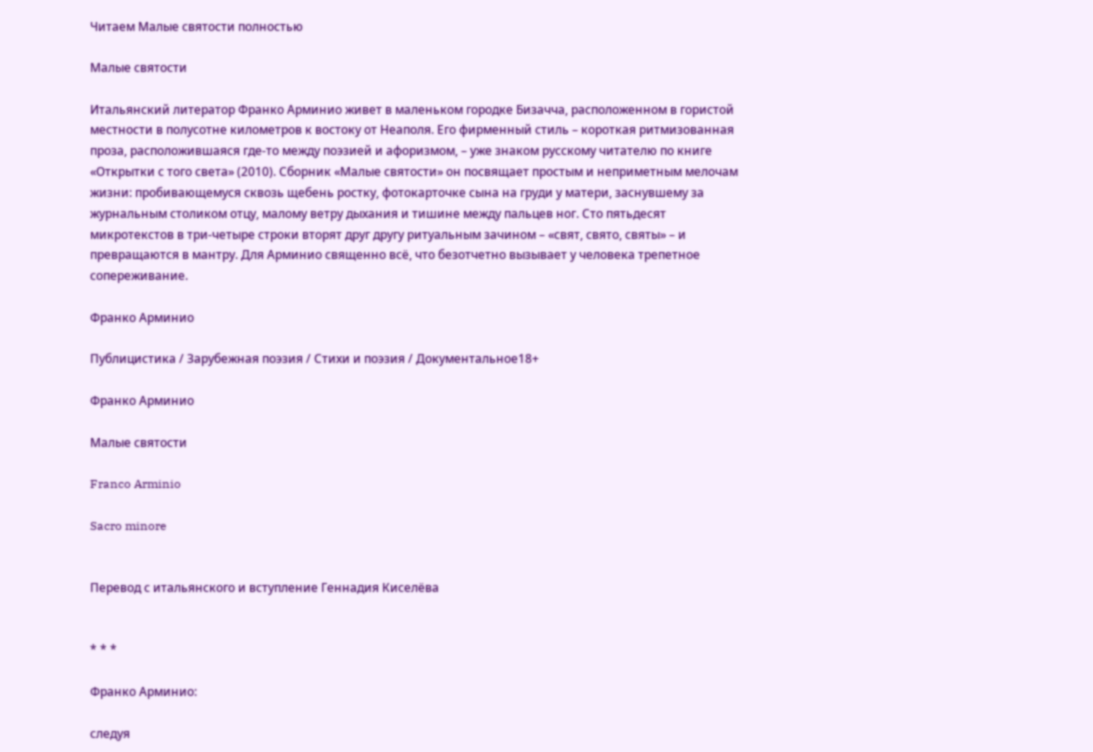Читаем Малые святости полностью

Малые святости

Итальянский литератор Франко Арминио живет в маленьком городке Бизачча, расположенном в гористой местности в полусотне километров к востоку от Неаполя. Его фирменный стиль – короткая ритмизованная проза, расположившаяся где-то между поэзией и афоризмом, – уже знаком русскому читателю по книге «Открытки с того света» (2010). Сборник «Малые святости» он посвящает простым и неприметным мелочам жизни: пробивающемуся сквозь щебень ростку, фотокарточке сына на груди у матери, заснувшему за журнальным столиком отцу, малому ветру дыхания и тишине между пальцев ног. Сто пятьдесят микротекстов в три-четыре строки вторят друг другу ритуальным зачином – «свят, свято, святы» – и превращаются в мантру. Для Арминио священно всё, что безотчетно вызывает у человека трепетное сопереживание.

Франко Арминио

Публицистика / Зарубежная поэзия / Стихи и поэзия / Документальное18+

Франко Арминио

Малые святости

Franco Arminio

Sacro minore


Перевод с итальянского и вступление Геннадия Киселёва


* * *

Франко Арминио:

следуя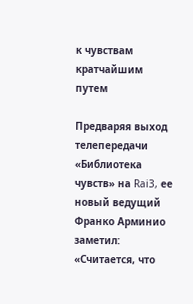к чувствам кратчайшим путем

Предваряя выход телепередачи «Библиотека чувств» на Rai3, ее новый ведущий Франко Арминио заметил: «Считается, что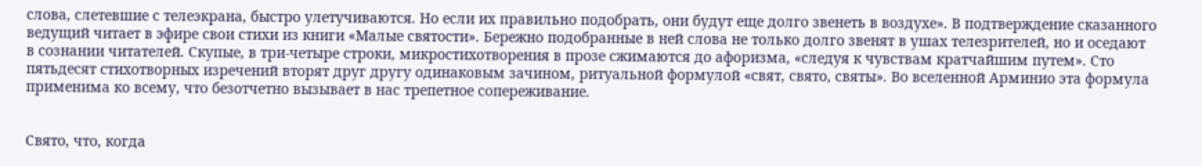слова, слетевшие с телеэкрана, быстро улетучиваются. Но если их правильно подобрать, они будут еще долго звенеть в воздухе». В подтверждение сказанного ведущий читает в эфире свои стихи из книги «Малые святости». Бережно подобранные в ней слова не только долго звенят в ушах телезрителей, но и оседают в сознании читателей. Скупые, в три-четыре строки, микростихотворения в прозе сжимаются до афоризма, «следуя к чувствам кратчайшим путем». Сто пятьдесят стихотворных изречений вторят друг другу одинаковым зачином, ритуальной формулой «свят, свято, святы». Во вселенной Арминио эта формула применима ко всему, что безотчетно вызывает в нас трепетное сопереживание.


Свято, что, когда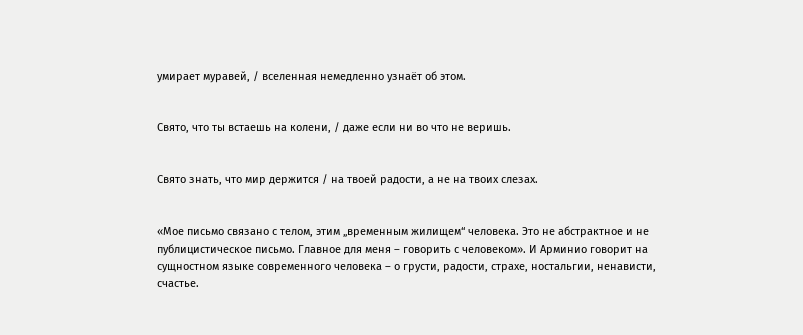умирает муравей, / вселенная немедленно узнаёт об этом.


Свято, что ты встаешь на колени, / даже если ни во что не веришь.


Свято знать, что мир держится / на твоей радости, а не на твоих слезах.


«Мое письмо связано с телом, этим „временным жилищем“ человека. Это не абстрактное и не публицистическое письмо. Главное для меня – говорить с человеком». И Арминио говорит на сущностном языке современного человека – о грусти, радости, страхе, ностальгии, ненависти, счастье.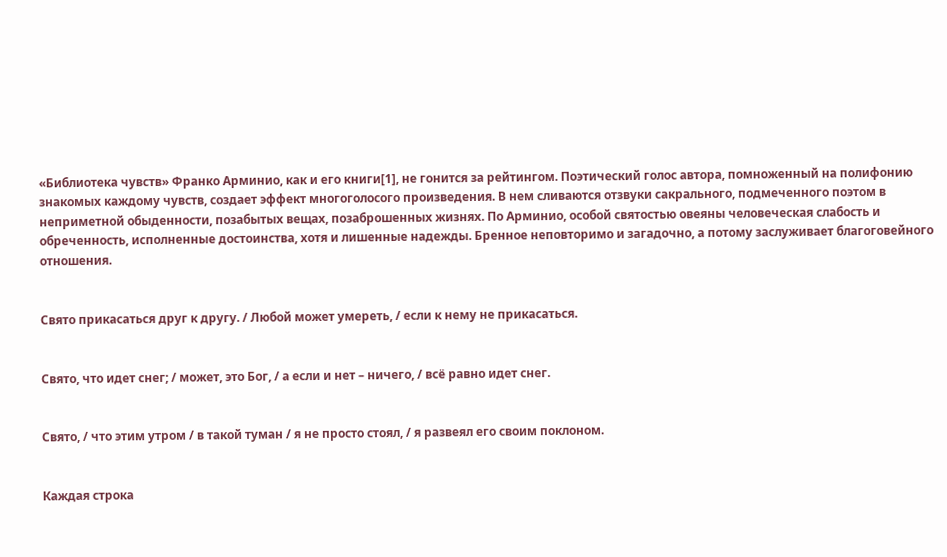«Библиотека чувств» Франко Арминио, как и его книги[1], не гонится за рейтингом. Поэтический голос автора, помноженный на полифонию знакомых каждому чувств, создает эффект многоголосого произведения. В нем сливаются отзвуки сакрального, подмеченного поэтом в неприметной обыденности, позабытых вещах, позаброшенных жизнях. По Арминио, особой святостью овеяны человеческая слабость и обреченность, исполненные достоинства, хотя и лишенные надежды. Бренное неповторимо и загадочно, а потому заслуживает благоговейного отношения.


Свято прикасаться друг к другу. / Любой может умереть, / если к нему не прикасаться.


Свято, что идет снег; / может, это Бог, / а если и нет – ничего, / всё равно идет снег.


Свято, / что этим утром / в такой туман / я не просто стоял, / я развеял его своим поклоном.


Каждая строка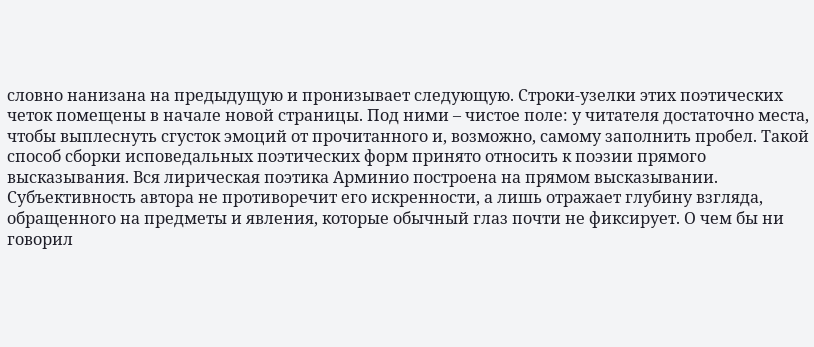словно нанизана на предыдущую и пронизывает следующую. Строки-узелки этих поэтических четок помещены в начале новой страницы. Под ними – чистое поле: у читателя достаточно места, чтобы выплеснуть сгусток эмоций от прочитанного и, возможно, самому заполнить пробел. Такой способ сборки исповедальных поэтических форм принято относить к поэзии прямого высказывания. Вся лирическая поэтика Арминио построена на прямом высказывании. Субъективность автора не противоречит его искренности, а лишь отражает глубину взгляда, обращенного на предметы и явления, которые обычный глаз почти не фиксирует. О чем бы ни говорил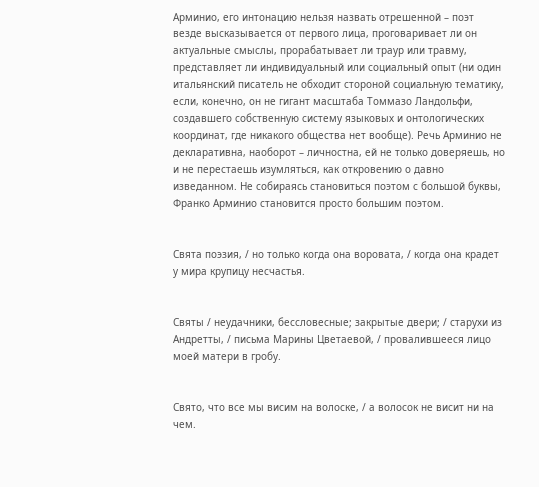Арминио, его интонацию нельзя назвать отрешенной – поэт везде высказывается от первого лица, проговаривает ли он актуальные смыслы, прорабатывает ли траур или травму, представляет ли индивидуальный или социальный опыт (ни один итальянский писатель не обходит стороной социальную тематику, если, конечно, он не гигант масштаба Томмазо Ландольфи, создавшего собственную систему языковых и онтологических координат, где никакого общества нет вообще). Речь Арминио не декларативна, наоборот – личностна, ей не только доверяешь, но и не перестаешь изумляться, как откровению о давно изведанном. Не собираясь становиться поэтом с большой буквы, Франко Арминио становится просто большим поэтом.


Свята поэзия, / но только когда она воровата, / когда она крадет у мира крупицу несчастья.


Святы / неудачники, бессловесные; закрытые двери; / старухи из Андретты, / письма Марины Цветаевой, / провалившееся лицо моей матери в гробу.


Свято, что все мы висим на волоске, / а волосок не висит ни на чем.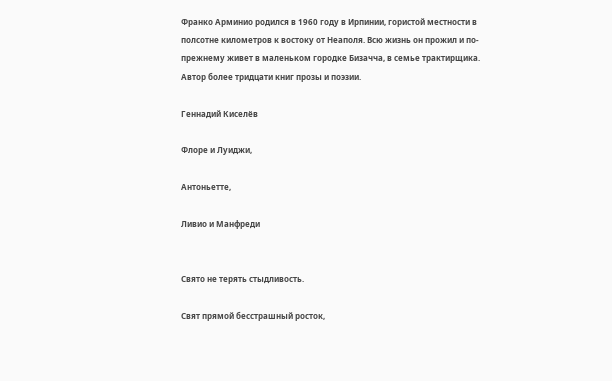Франко Арминио родился в 1960 году в Ирпинии, гористой местности в полсотне километров к востоку от Неаполя. Всю жизнь он прожил и по-прежнему живет в маленьком городке Бизачча, в семье трактирщика. Автор более тридцати книг прозы и поэзии.

Геннадий Киселёв

Флоре и Луиджи,

Антоньетте,

Ливио и Манфреди


Свято не терять стыдливость.

Свят прямой бесстрашный росток,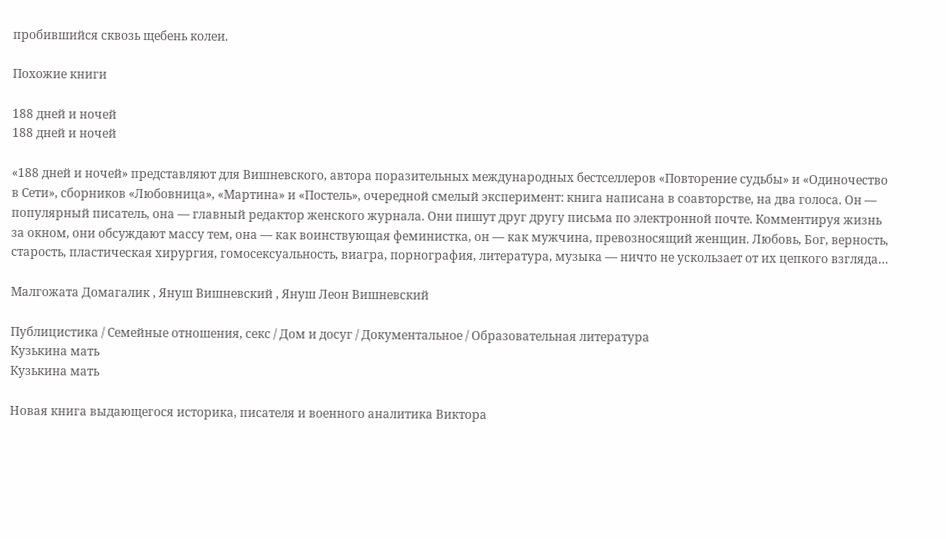пробившийся сквозь щебень колеи.

Похожие книги

188 дней и ночей
188 дней и ночей

«188 дней и ночей» представляют для Вишневского, автора поразительных международных бестселлеров «Повторение судьбы» и «Одиночество в Сети», сборников «Любовница», «Мартина» и «Постель», очередной смелый эксперимент: книга написана в соавторстве, на два голоса. Он — популярный писатель, она — главный редактор женского журнала. Они пишут друг другу письма по электронной почте. Комментируя жизнь за окном, они обсуждают массу тем, она — как воинствующая феминистка, он — как мужчина, превозносящий женщин. Любовь, Бог, верность, старость, пластическая хирургия, гомосексуальность, виагра, порнография, литература, музыка — ничто не ускользает от их цепкого взгляда…

Малгожата Домагалик , Януш Вишневский , Януш Леон Вишневский

Публицистика / Семейные отношения, секс / Дом и досуг / Документальное / Образовательная литература
Кузькина мать
Кузькина мать

Новая книга выдающегося историка, писателя и военного аналитика Виктора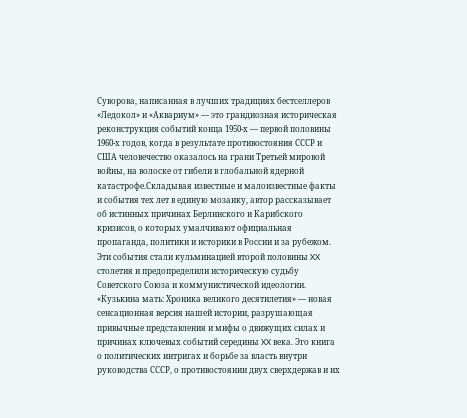Суворова, написанная в лучших традициях бестселлеров «Ледокол» и «Аквариум» — это грандиозная историческая реконструкция событий конца 1950-х — первой половины 1960-х годов, когда в результате противостояния СССР и США человечество оказалось на грани Третьей мировой войны, на волоске от гибели в глобальной ядерной катастрофе.Складывая известные и малоизвестные факты и события тех лет в единую мозаику, автор рассказывает об истинных причинах Берлинского и Карибского кризисов, о которых умалчивают официальная пропаганда, политики и историки в России и за рубежом. Эти события стали кульминацией второй половины XX столетия и предопределили историческую судьбу Советского Союза и коммунистической идеологии. «Кузькина мать: Хроника великого десятилетия» — новая сенсационная версия нашей истории, разрушающая привычные представления и мифы о движущих силах и причинах ключевых событий середины XX века. Эго книга о политических интригах и борьбе за власть внутри руководства СССР, о противостоянии двух сверхдержав и их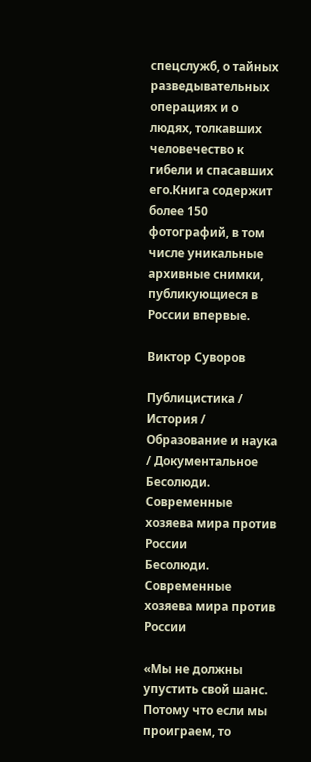спецслужб, о тайных разведывательных операциях и о людях, толкавших человечество к гибели и спасавших его.Книга содержит более 150 фотографий, в том числе уникальные архивные снимки, публикующиеся в России впервые.

Виктор Суворов

Публицистика / История / Образование и наука / Документальное
Бесолюди. Современные хозяева мира против России
Бесолюди. Современные хозяева мира против России

«Мы не должны упустить свой шанс. Потому что если мы проиграем, то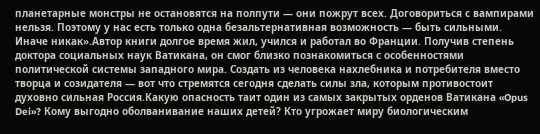планетарные монстры не остановятся на полпути — они пожрут всех. Договориться с вампирами нельзя. Поэтому у нас есть только одна безальтернативная возможность — быть сильными. Иначе никак».Автор книги долгое время жил, учился и работал во Франции. Получив степень доктора социальных наук Ватикана, он смог близко познакомиться с особенностями политической системы западного мира. Создать из человека нахлебника и потребителя вместо творца и созидателя — вот что стремятся сегодня сделать силы зла, которым противостоит духовно сильная Россия.Какую опасность таит один из самых закрытых орденов Ватикана «Opus Dei»? Кому выгодно оболванивание наших детей? Кто угрожает миру биологическим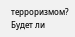терроризмом? Будет ли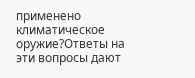применено климатическое оружие?Ответы на эти вопросы дают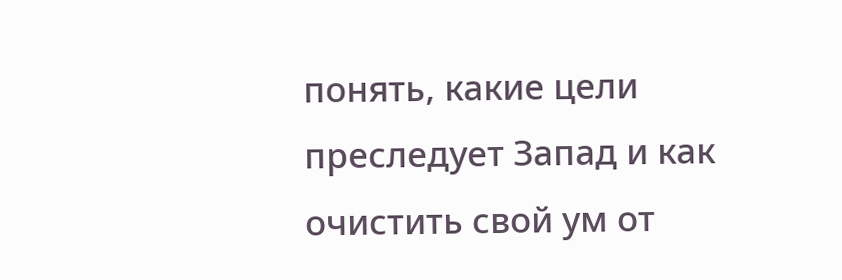понять, какие цели преследует Запад и как очистить свой ум от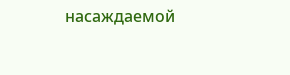насаждаемой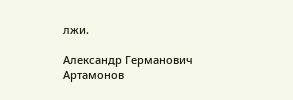лжи.

Александр Германович Артамонов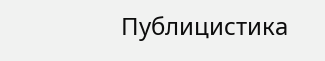Публицистика